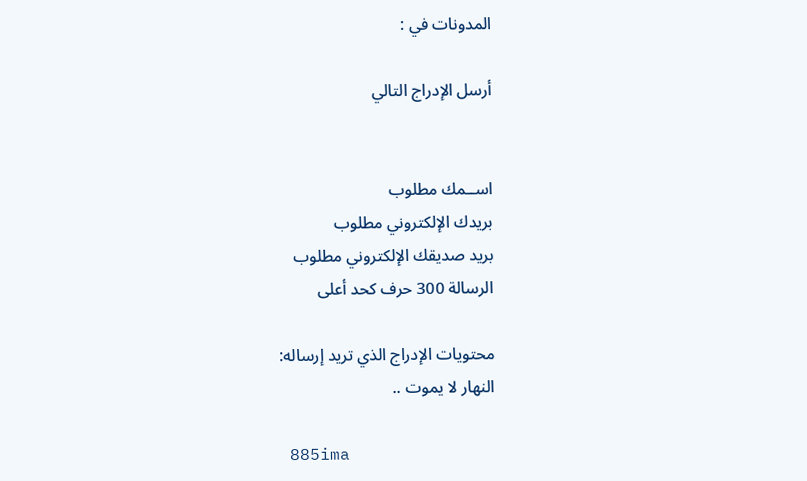المدونات في :

أرسل الإدراج التالي


اســمك مطلوب
بريدك الإلكتروني مطلوب
بريد صديقك الإلكتروني مطلوب
الرسالة 300 حرف كحد أعلى

محتويات الإدراج الذي تريد إرساله:
النهار لا يموت ..

 885ima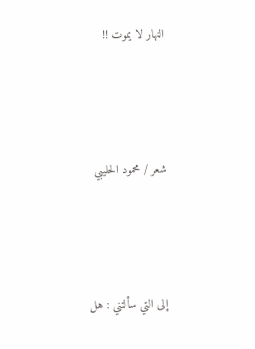النهار لا يموت !!



شعر / محمود الحليبي



إلى التي سألتني : هل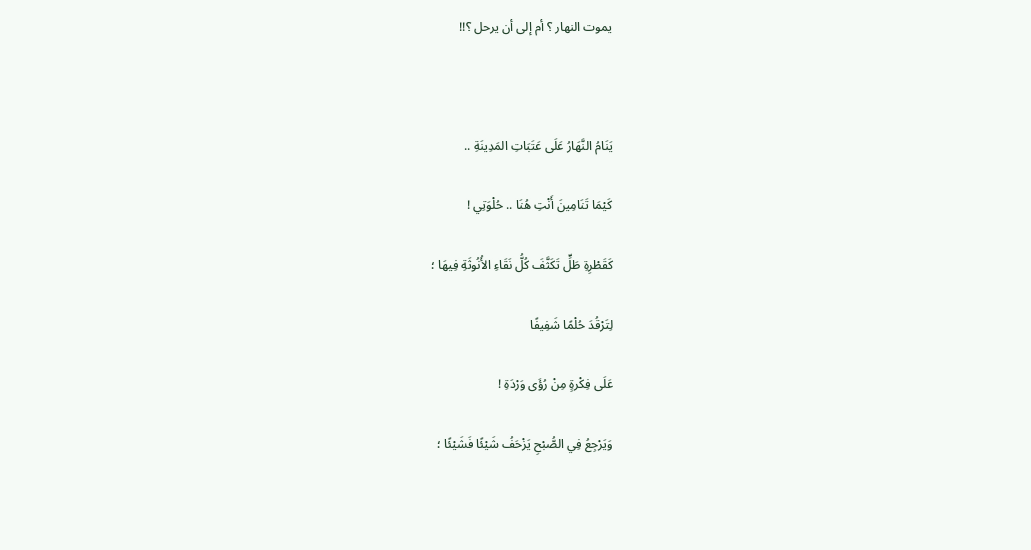يموت النهار ؟ أم إلى أن يرحل ؟!!



يَنَامُ النَّهَارُ عَلَى عَتَبَاتِ المَدِينَةِ ..

كَيْمَا تَنَامِينَ أَنْتِ هُنَا .. حُلْوَتِي !

كَقَطْرِةِ طَلٍّ تَكَثَّفَ كُلُّ نَقَاءِ الأُنُوثَةِ فِيهَا ؛

لِتَرْقُدَ حُلْمًا شَفِيفًا

عَلَى فِكْرةٍ مِنْ رُؤَى وَرْدَةِ !

وَيَرْجِعُ فِي الصُّبْحِ يَزْحَفُ شَيْئًا فَشَيْئًا ؛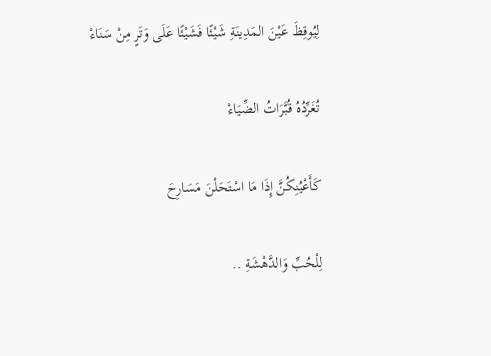لِيُوقِظَ عَيْنَ المَدِينَةِ شَيْئًا فَشَيْئًا عَلَى وَتَرٍ مِنْ سَنَاءْ

تُغَرِّدُهُ قُبَّرَاتُ الضِّيَاءْ

كَأَعْيُنِكُنَّ إِذَا مَا اسْتَحَلْنَ مَسَارِحَ

لِلْحُبِّ وَالدَّهْشَةِ ..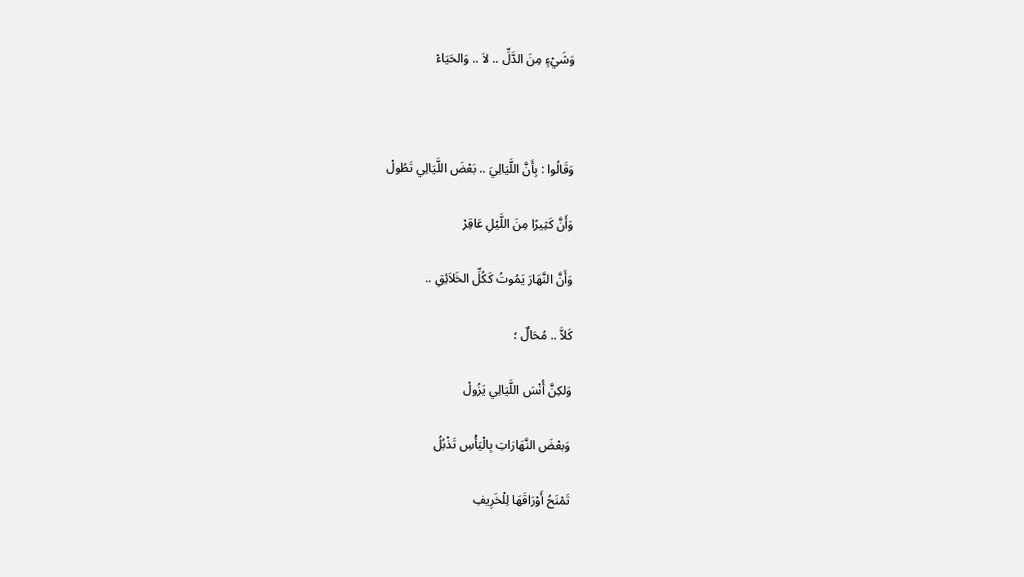وَشَيْءٍ مِنَ الدَّلِّ .. لاَ .. وَالحَيَاءْ



وَقَالُوا : بِأَنَّ اللَّيَالِيَ .. بَعْضَ اللَّيَالِي تَطُولْ

وَأَنَّ كَثِيرًا مِنَ اللَّيْلِ عَاقِرْ

وَأَنَّ النَّهَارَ يَمُوتُ كَكُلِّ الخَلاَئِقِ ..

كَلاَّ .. مُحَالٌ ؛

وَلكِنَّ أُنْسَ اللَّيَالِي يَزُولْ

وَبعْضَ النَّهَارَاتِ بِالْيَأْسِ تَذْبُلُ

تَمْنَحُ أَوْرَاقَهَا لِلْخَرِيفِ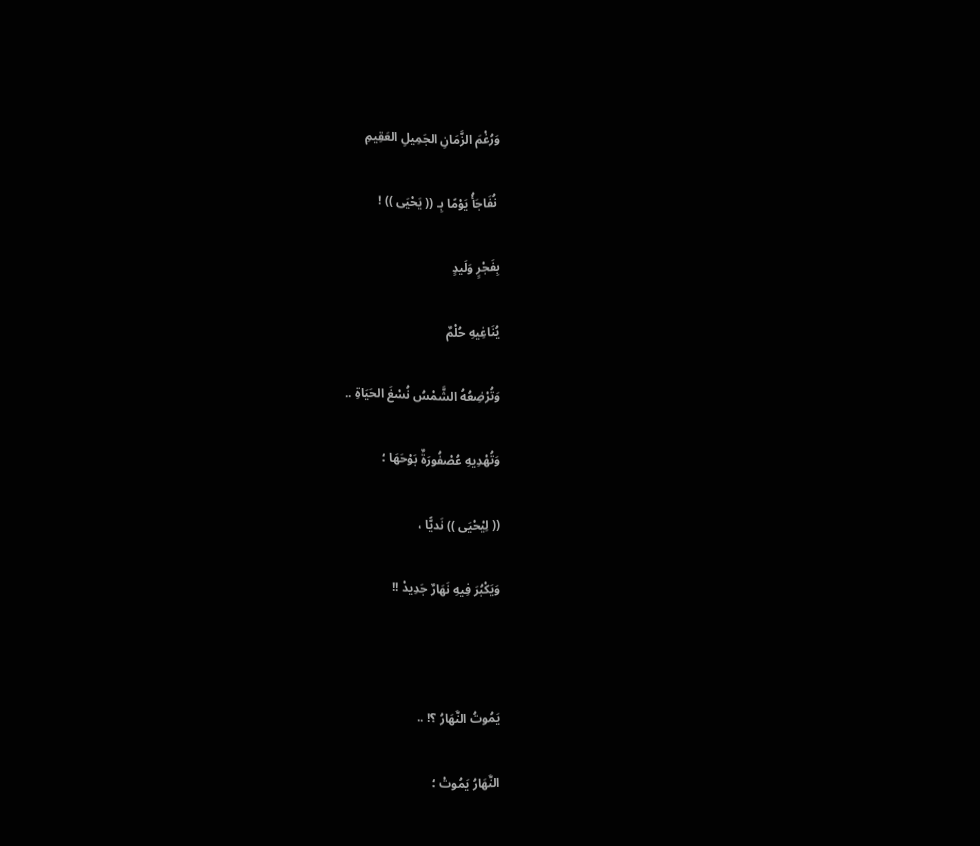وَرُغْمَ الزَّمَانِ الجَمِيلِ العَقِيمِ

 نُفَاجَأُ يَوْمًا بِـ (( يَحْيَى )) !

بِفَجْرٍ وَلَيدٍ

يُنَاغِيهِ حُلْمٌ

وَتُرْضِعُهُ الشَّمْسُ نُسْغَ الحَيَاةِ ..

وَتُهْدِيهِ عُصْفُورَةٌ بَوْحَهَا ؛

(( لِيْحْيَى )) نَديًّا ،

وَيَكْبُرَ فِيهِ نَهَارٌ جَدِيدْ !!



يَمُوتُ النَّهَارُ ؟! ..

النَّهَارُ يَمُوتْ ؛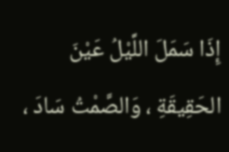إِذَا سَمَلَ اللَّيْلُ عَيْنَ الحَقِيقَةِ ، وَالصَّمْتُ سَادَ ،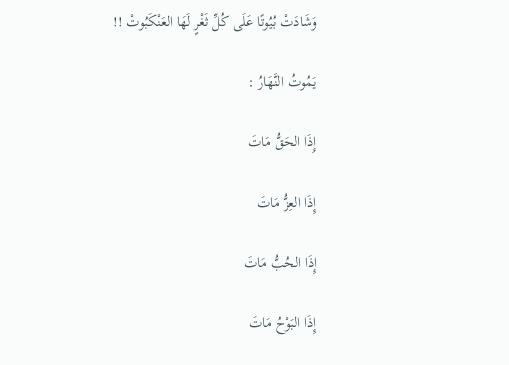وَشَادَتْ بُيُوتًا عَلَى كُلِّ ثَغْرٍ لَهَا العَنْكَبُوتْ !!

يَمُوتُ النَّهَارُ :

إِذَا الحَقُّ مَاتَ

إِذَا العِزُّ مَاتَ

إِذَا الحُبُّ مَاتَ

إِذَا البَوْحُ مَاتَ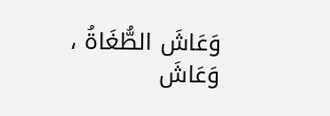وَعَاشَ الطُّغَاةُ ، وَعَاشَ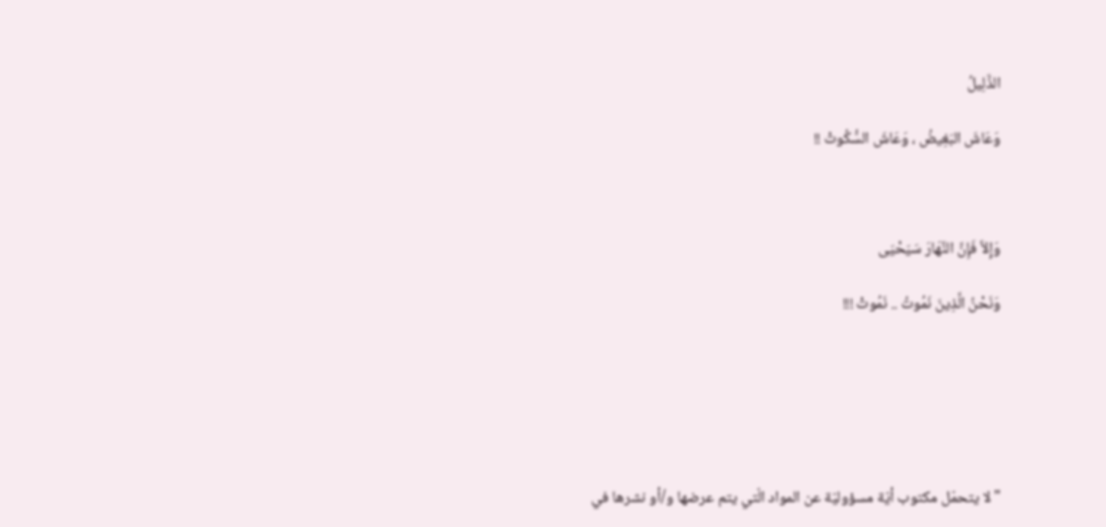الذَّلِيلُ

وَعَاشَ البَغِيضُ ، وَعَاشَ السُّكُوتْ !!



وَإِلاَّ فَإِنَّ النَّهَارَ سَيَحْيَى

وَنَحْنُ الَّذِينَ نَمُوتُ .. نَمُوتْ !!!






"لا يتحمّل مكتوب أيّة مسؤوليّة عن المواد الّتي يتم عرضها و/أو نشرها في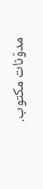مدوّنات مكتوب.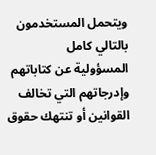ويتحمل المستخدمون بالتالي كامل
المسؤولية عن كتاباتهم وإدرجاتهم التي تخالف القوانين أو تنتهك حقوق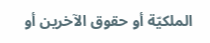الملكيّة أو حقوق الآخرين أو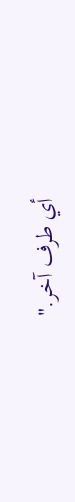أي طرف آخر."